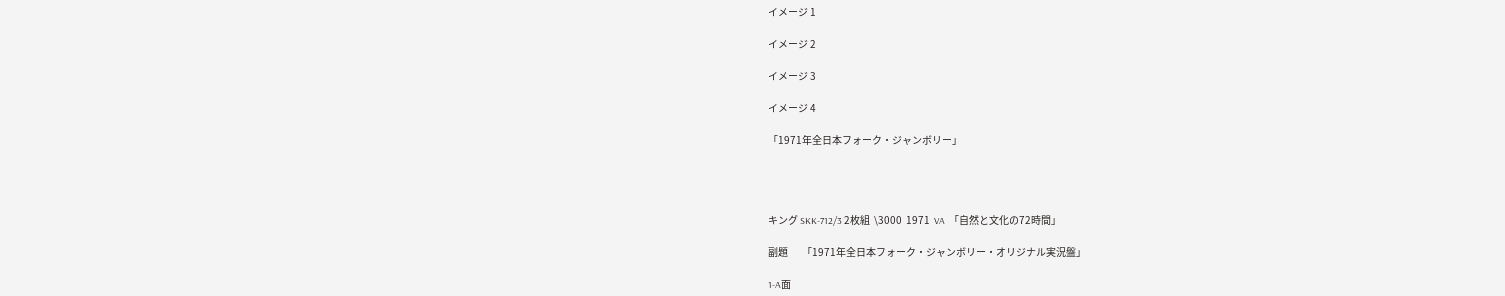イメージ 1

イメージ 2

イメージ 3

イメージ 4

「1971年全日本フォーク・ジャンボリー」




キング SKK-712/3 2枚組  \3000  1971  VA  「自然と文化の72時間」

副題       「1971年全日本フォーク・ジャンボリー・オリジナル実況盤」

1-A面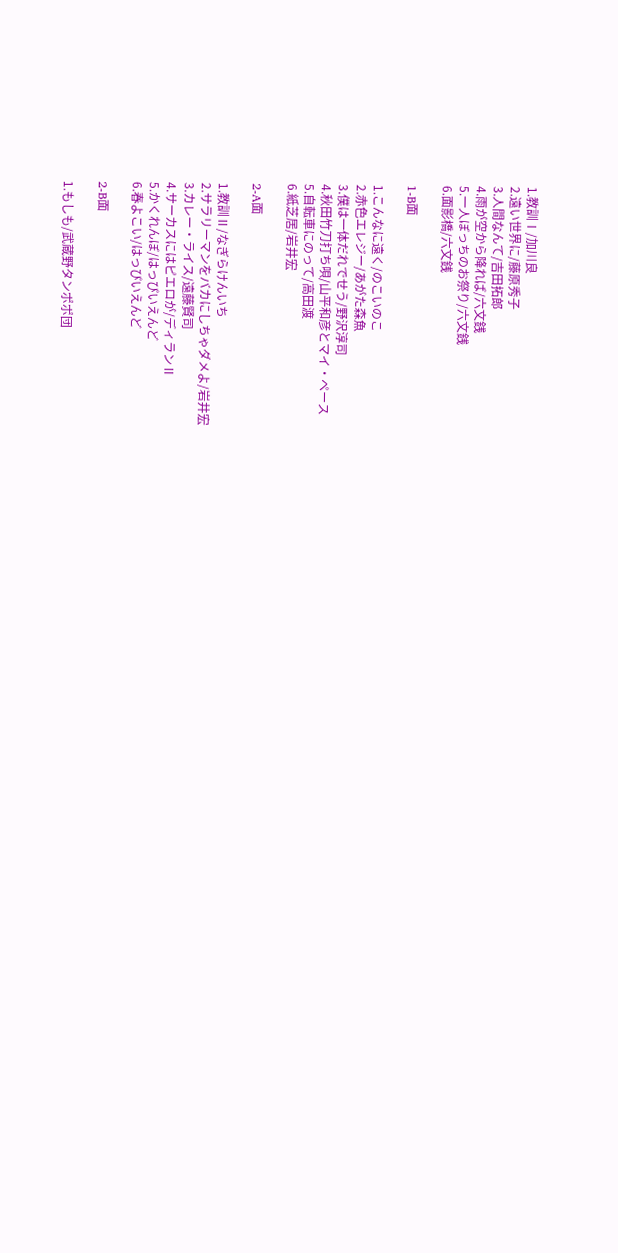1.教訓Ⅰ/加川良
2.遠い世界に/藤原秀子
3.人間なんて/吉田拓郎
4.雨が空から降れば/六文銭
5.一人ぼっちのお祭り/六文銭
6.面影橋/六文銭

1-B面

1.こんなに遠く/のこいのこ
2.赤色エレジー/あがた森魚
3.僕は一体だれでせう/野沢淳司
4.秋田竹刀打ち唄/山平和彦とマイ・ペース
5.自転車にのって/高田渡
6.紙芝居/岩井宏

2-A面

1.教訓Ⅱ/なぎらけんいち
2.サラリーマンをバカにしちゃダメよ/岩井宏
3.カレー・ライス/遠藤賢司
4.サーカスにはピエロが/ディランⅡ
5.かくれんぼ/はっぴいえんど
6.春よこい/はっぴいえんど

2-B面

1.もしも/武蔵野タンポポ団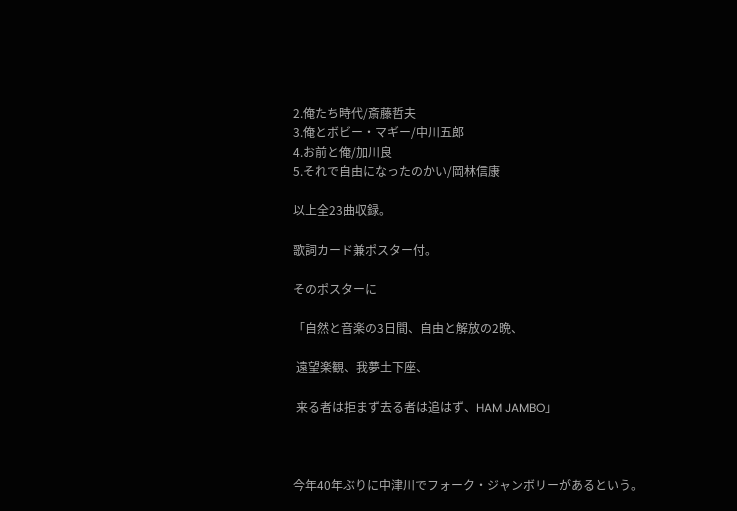2.俺たち時代/斎藤哲夫
3.俺とボビー・マギー/中川五郎
4.お前と俺/加川良
5.それで自由になったのかい/岡林信康

以上全23曲収録。

歌詞カード兼ポスター付。

そのポスターに

「自然と音楽の3日間、自由と解放の2晩、

 遠望楽観、我夢土下座、

 来る者は拒まず去る者は追はず、HAM JAMBO」



今年40年ぶりに中津川でフォーク・ジャンボリーがあるという。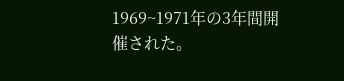1969~1971年の3年間開催された。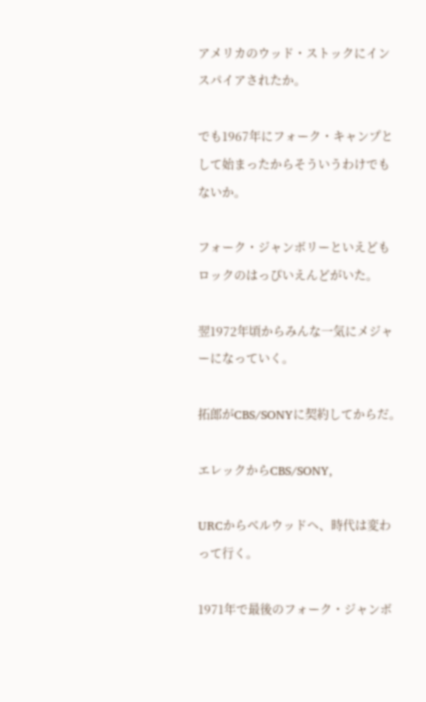アメリカのウッド・ストックにインスパイアされたか。

でも1967年にフォーク・キャンプとして始まったからそういうわけでもないか。

フォーク・ジャンボリーといえどもロックのはっぴいえんどがいた。

翌1972年頃からみんな一気にメジャーになっていく。

拓郎がCBS/SONYに契約してからだ。

エレックからCBS/SONY,

URCからベルウッドヘ、時代は変わって行く。

1971年で最後のフォーク・ジャンボ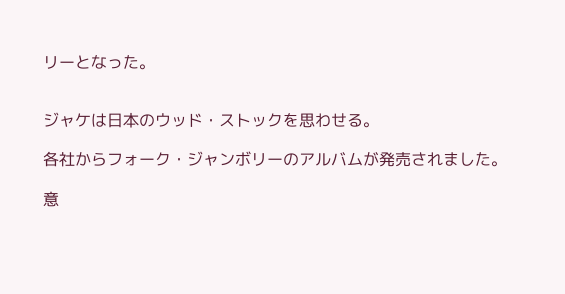リーとなった。


ジャケは日本のウッド・ストックを思わせる。

各社からフォーク・ジャンボリーのアルバムが発売されました。

意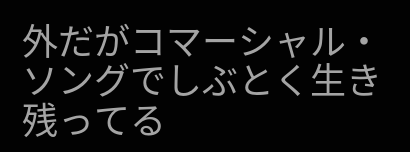外だがコマーシャル・ソングでしぶとく生き残ってる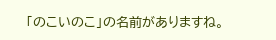「のこいのこ」の名前がありますね。